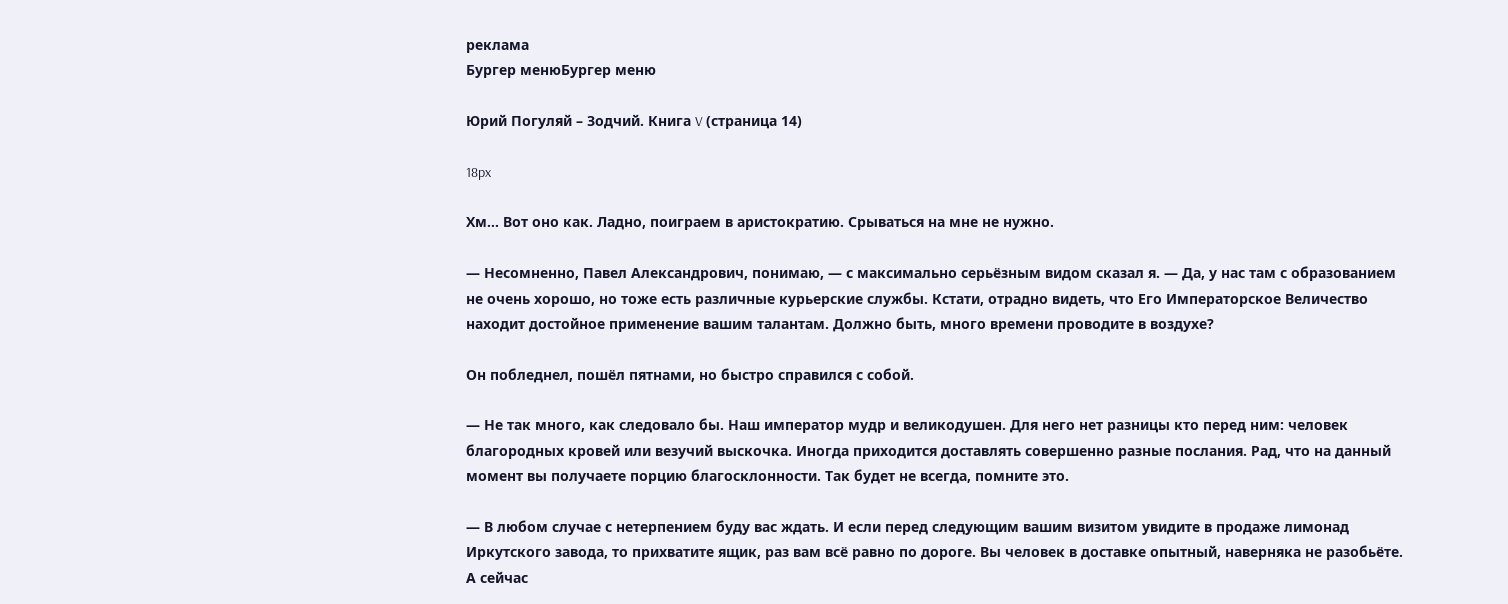реклама
Бургер менюБургер меню

Юрий Погуляй – Зодчий. Книга V (страница 14)

18px

Хм… Вот оно как. Ладно, поиграем в аристократию. Срываться на мне не нужно.

— Несомненно, Павел Александрович, понимаю, — с максимально серьёзным видом сказал я. — Да, у нас там с образованием не очень хорошо, но тоже есть различные курьерские службы. Кстати, отрадно видеть, что Его Императорское Величество находит достойное применение вашим талантам. Должно быть, много времени проводите в воздухе?

Он побледнел, пошёл пятнами, но быстро справился с собой.

— Не так много, как следовало бы. Наш император мудр и великодушен. Для него нет разницы кто перед ним: человек благородных кровей или везучий выскочка. Иногда приходится доставлять совершенно разные послания. Рад, что на данный момент вы получаете порцию благосклонности. Так будет не всегда, помните это.

— В любом случае с нетерпением буду вас ждать. И если перед следующим вашим визитом увидите в продаже лимонад Иркутского завода, то прихватите ящик, раз вам всё равно по дороге. Вы человек в доставке опытный, наверняка не разобьёте. А сейчас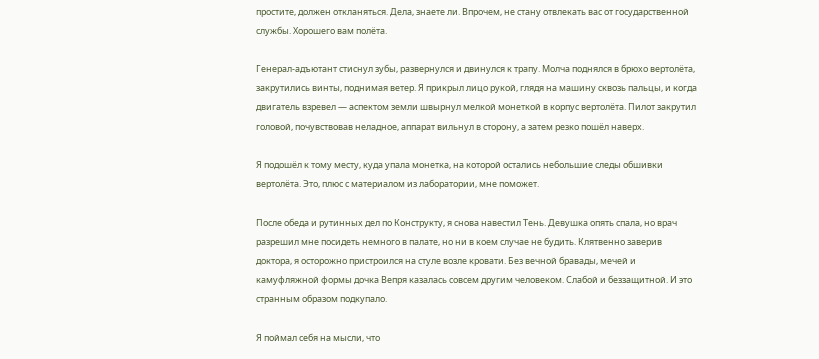простите, должен откланяться. Дела, знаете ли. Впрочем, не стану отвлекать вас от государственной службы. Хорошего вам полёта.

Генерал-адъютант стиснул зубы, развернулся и двинулся к трапу. Молча поднялся в брюхо вертолёта, закрутились винты, поднимая ветер. Я прикрыл лицо рукой, глядя на машину сквозь пальцы, и когда двигатель взревел — аспектом земли швырнул мелкой монеткой в корпус вертолёта. Пилот закрутил головой, почувствовав неладное, аппарат вильнул в сторону, а затем резко пошёл наверх.

Я подошёл к тому месту, куда упала монетка, на которой остались небольшие следы обшивки вертолёта. Это, плюс с материалом из лаборатории, мне поможет.

После обеда и рутинных дел по Конструкту, я снова навестил Тень. Девушка опять спала, но врач разрешил мне посидеть немного в палате, но ни в коем случае не будить. Клятвенно заверив доктора, я осторожно пристроился на стуле возле кровати. Без вечной бравады, мечей и камуфляжной формы дочка Вепря казалась совсем другим человеком. Слабой и беззащитной. И это странным образом подкупало.

Я поймал себя на мысли, что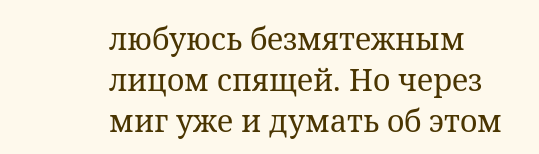любуюсь безмятежным лицом спящей. Но через миг уже и думать об этом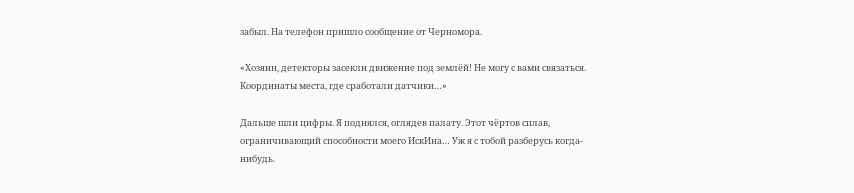забыл. На телефон пришло сообщение от Черномора.

«Хозяин, детекторы засекли движение под землёй! Не могу с вами связаться. Координаты места, где сработали датчики…»

Дальше шли цифры. Я поднялся, оглядев палату. Этот чёртов сплав, ограничивающий способности моего ИскИна… Уж я с тобой разберусь когда-нибудь.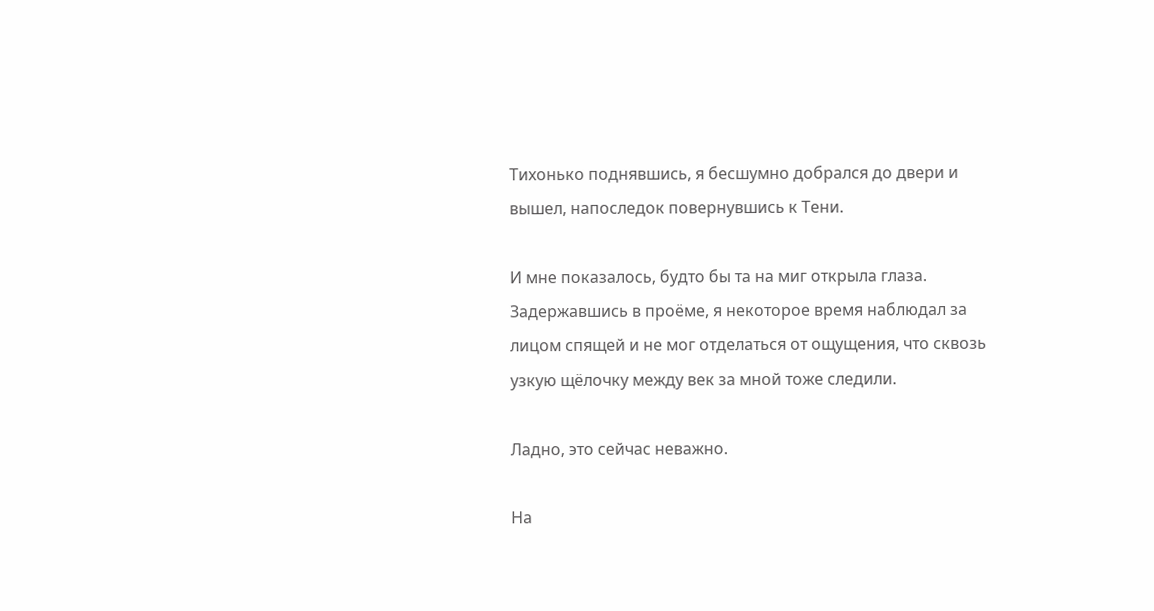Тихонько поднявшись, я бесшумно добрался до двери и вышел, напоследок повернувшись к Тени.

И мне показалось, будто бы та на миг открыла глаза. Задержавшись в проёме, я некоторое время наблюдал за лицом спящей и не мог отделаться от ощущения, что сквозь узкую щёлочку между век за мной тоже следили.

Ладно, это сейчас неважно.

На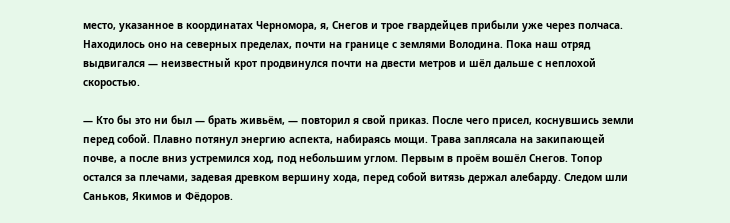место, указанное в координатах Черномора, я, Снегов и трое гвардейцев прибыли уже через полчаса. Находилось оно на северных пределах, почти на границе с землями Володина. Пока наш отряд выдвигался — неизвестный крот продвинулся почти на двести метров и шёл дальше с неплохой скоростью.

— Кто бы это ни был — брать живьём, — повторил я свой приказ. После чего присел, коснувшись земли перед собой. Плавно потянул энергию аспекта, набираясь мощи. Трава заплясала на закипающей почве, а после вниз устремился ход, под небольшим углом. Первым в проём вошёл Снегов. Топор остался за плечами, задевая древком вершину хода, перед собой витязь держал алебарду. Следом шли Саньков, Якимов и Фёдоров.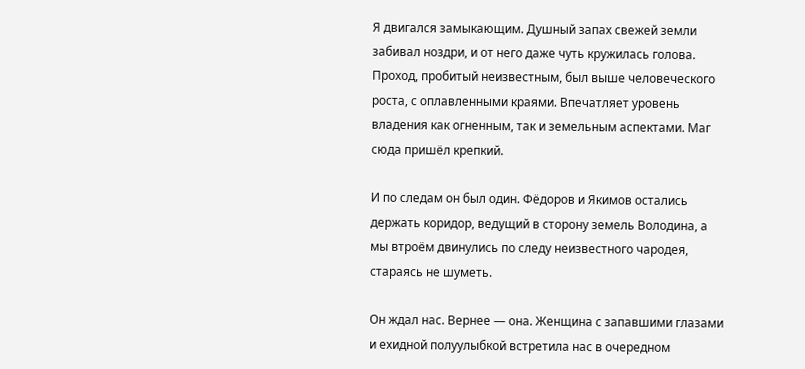Я двигался замыкающим. Душный запах свежей земли забивал ноздри, и от него даже чуть кружилась голова. Проход, пробитый неизвестным, был выше человеческого роста, с оплавленными краями. Впечатляет уровень владения как огненным, так и земельным аспектами. Маг сюда пришёл крепкий.

И по следам он был один. Фёдоров и Якимов остались держать коридор, ведущий в сторону земель Володина, а мы втроём двинулись по следу неизвестного чародея, стараясь не шуметь.

Он ждал нас. Вернее — она. Женщина с запавшими глазами и ехидной полуулыбкой встретила нас в очередном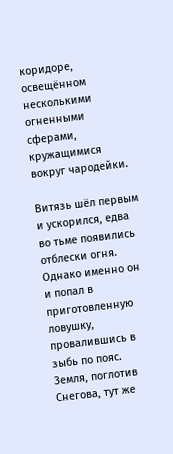коридоре, освещённом несколькими огненными сферами, кружащимися вокруг чародейки.

Витязь шёл первым и ускорился, едва во тьме появились отблески огня. Однако именно он и попал в приготовленную ловушку, провалившись в зыбь по пояс. Земля, поглотив Снегова, тут же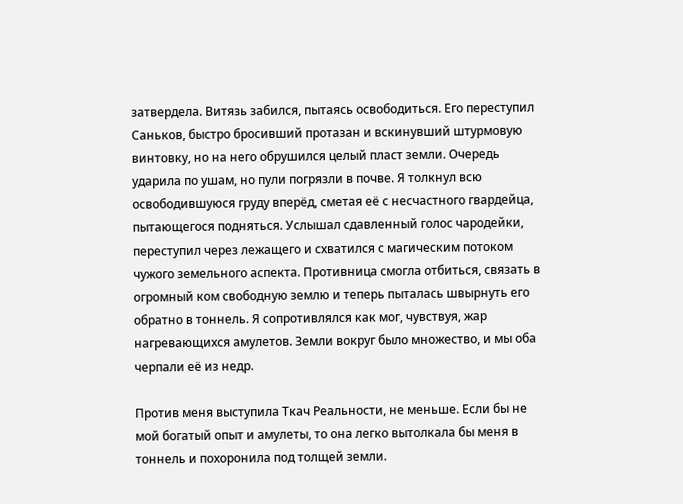затвердела. Витязь забился, пытаясь освободиться. Его переступил Саньков, быстро бросивший протазан и вскинувший штурмовую винтовку, но на него обрушился целый пласт земли. Очередь ударила по ушам, но пули погрязли в почве. Я толкнул всю освободившуюся груду вперёд, сметая её с несчастного гвардейца, пытающегося подняться. Услышал сдавленный голос чародейки, переступил через лежащего и схватился с магическим потоком чужого земельного аспекта. Противница смогла отбиться, связать в огромный ком свободную землю и теперь пыталась швырнуть его обратно в тоннель. Я сопротивлялся как мог, чувствуя, жар нагревающихся амулетов. Земли вокруг было множество, и мы оба черпали её из недр.

Против меня выступила Ткач Реальности, не меньше. Если бы не мой богатый опыт и амулеты, то она легко вытолкала бы меня в тоннель и похоронила под толщей земли.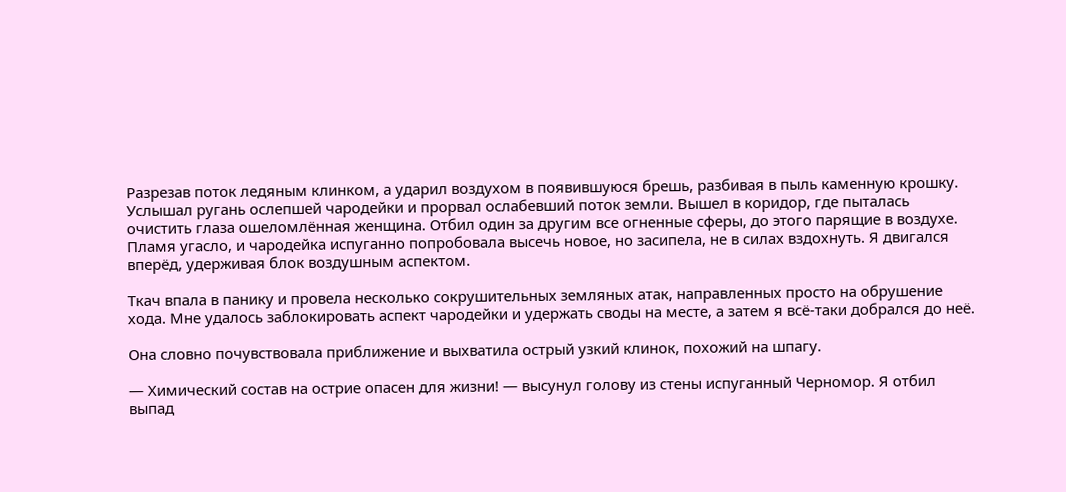Разрезав поток ледяным клинком, а ударил воздухом в появившуюся брешь, разбивая в пыль каменную крошку. Услышал ругань ослепшей чародейки и прорвал ослабевший поток земли. Вышел в коридор, где пыталась очистить глаза ошеломлённая женщина. Отбил один за другим все огненные сферы, до этого парящие в воздухе. Пламя угасло, и чародейка испуганно попробовала высечь новое, но засипела, не в силах вздохнуть. Я двигался вперёд, удерживая блок воздушным аспектом.

Ткач впала в панику и провела несколько сокрушительных земляных атак, направленных просто на обрушение хода. Мне удалось заблокировать аспект чародейки и удержать своды на месте, а затем я всё-таки добрался до неё.

Она словно почувствовала приближение и выхватила острый узкий клинок, похожий на шпагу.

— Химический состав на острие опасен для жизни! — высунул голову из стены испуганный Черномор. Я отбил выпад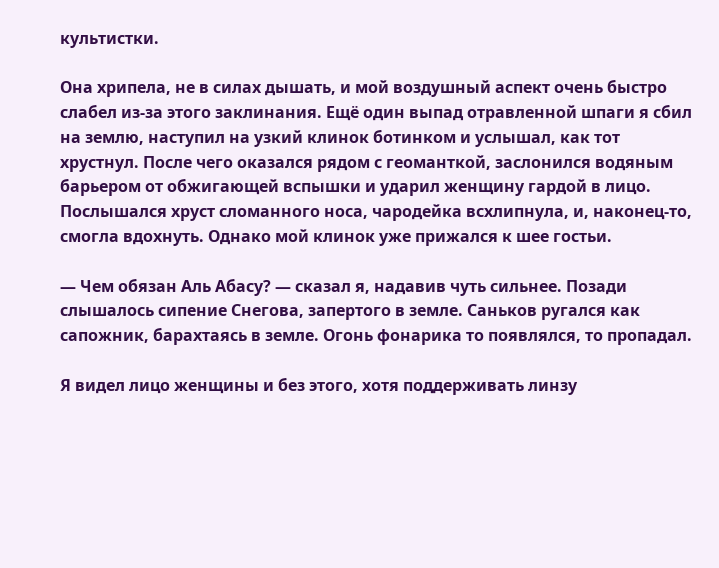культистки.

Она хрипела, не в силах дышать, и мой воздушный аспект очень быстро слабел из-за этого заклинания. Ещё один выпад отравленной шпаги я сбил на землю, наступил на узкий клинок ботинком и услышал, как тот хрустнул. После чего оказался рядом с геоманткой, заслонился водяным барьером от обжигающей вспышки и ударил женщину гардой в лицо. Послышался хруст сломанного носа, чародейка всхлипнула, и, наконец-то, смогла вдохнуть. Однако мой клинок уже прижался к шее гостьи.

— Чем обязан Аль Абасу? — сказал я, надавив чуть сильнее. Позади слышалось сипение Снегова, запертого в земле. Саньков ругался как сапожник, барахтаясь в земле. Огонь фонарика то появлялся, то пропадал.

Я видел лицо женщины и без этого, хотя поддерживать линзу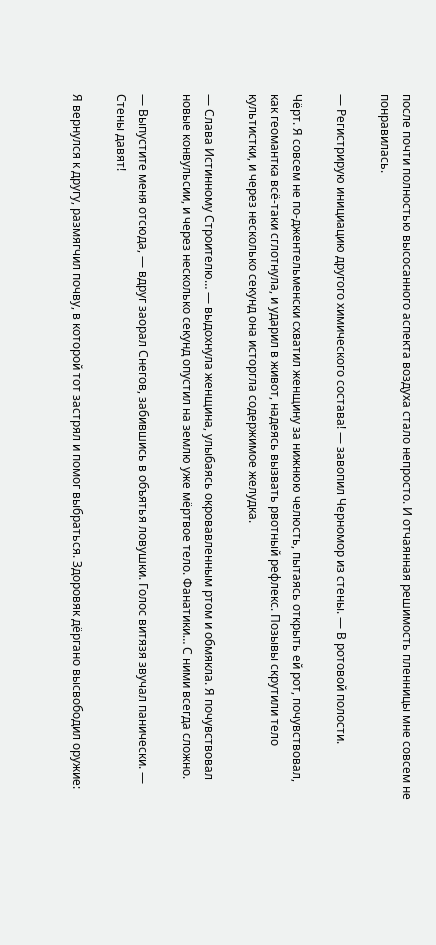после почти полностью высосанного аспекта воздуха стало непросто. И отчаянная решимость пленницы мне совсем не понравилась.

— Регистрирую инициацию другого химического состава! — завопил Черномор из стены. — В ротовой полости.

Чёрт. Я совсем не по-джентельменски схватил женщину за нижнюю челюсть, пытаясь открыть ей рот, почувствовал, как геомантка всё-таки сглотнула, и ударил в живот, надеясь вызвать рвотный рефлекс. Позывы скрутили тело культистки, и через несколько секунд она исторгла содержимое желудка.

— Слава Истинному Строителю… — выдохнула женщина, улыбаясь окровавленным ртом и обмякла. Я почувствовал новые конвульсии, и через несколько секунд опустил на землю уже мёртвое тело. Фанатики… С ними всегда сложно.

— Выпустите меня отсюда, — вдруг заорал Снегов, забившись в объятья ловушки. Голос витязя звучал панически. — Стены давят!

Я вернулся к другу, размягчил почву, в которой тот застрял и помог выбраться. Здоровяк дёргано высвободил оружие: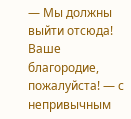— Мы должны выйти отсюда! Ваше благородие, пожалуйста! — с непривычным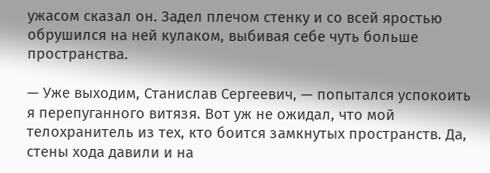ужасом сказал он. Задел плечом стенку и со всей яростью обрушился на ней кулаком, выбивая себе чуть больше пространства.

— Уже выходим, Станислав Сергеевич, — попытался успокоить я перепуганного витязя. Вот уж не ожидал, что мой телохранитель из тех, кто боится замкнутых пространств. Да, стены хода давили и на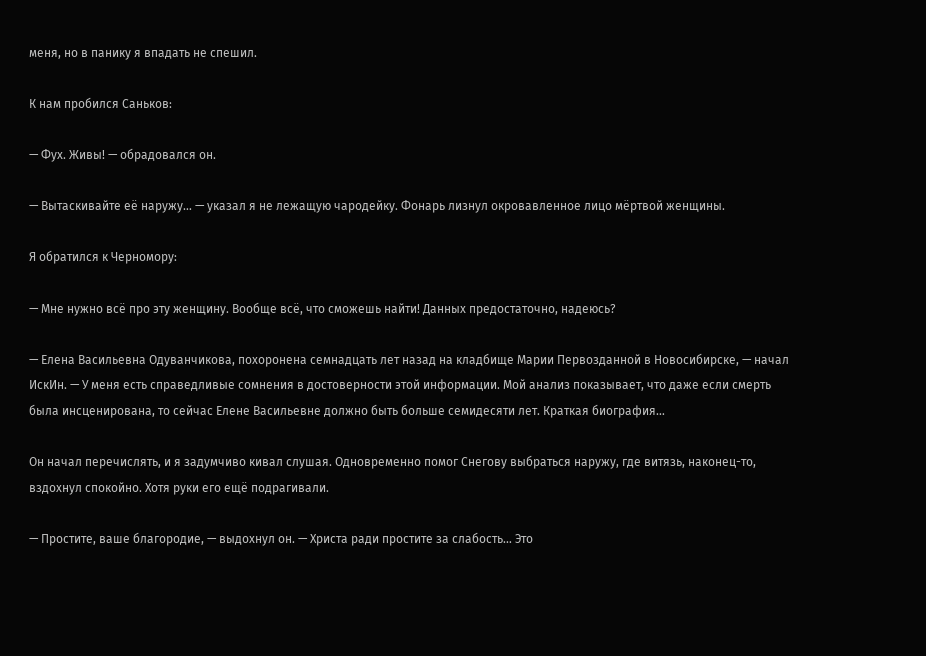меня, но в панику я впадать не спешил.

К нам пробился Саньков:

— Фух. Живы! — обрадовался он.

— Вытаскивайте её наружу… — указал я не лежащую чародейку. Фонарь лизнул окровавленное лицо мёртвой женщины.

Я обратился к Черномору:

— Мне нужно всё про эту женщину. Вообще всё, что сможешь найти! Данных предостаточно, надеюсь?

— Елена Васильевна Одуванчикова, похоронена семнадцать лет назад на кладбище Марии Первозданной в Новосибирске, — начал ИскИн. — У меня есть справедливые сомнения в достоверности этой информации. Мой анализ показывает, что даже если смерть была инсценирована, то сейчас Елене Васильевне должно быть больше семидесяти лет. Краткая биография…

Он начал перечислять, и я задумчиво кивал слушая. Одновременно помог Снегову выбраться наружу, где витязь, наконец-то, вздохнул спокойно. Хотя руки его ещё подрагивали.

— Простите, ваше благородие, — выдохнул он. — Христа ради простите за слабость… Это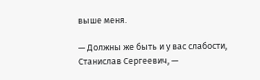выше меня.

— Должны же быть и у вас слабости, Станислав Сергеевич, —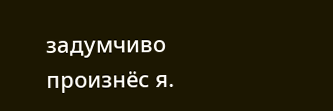задумчиво произнёс я.